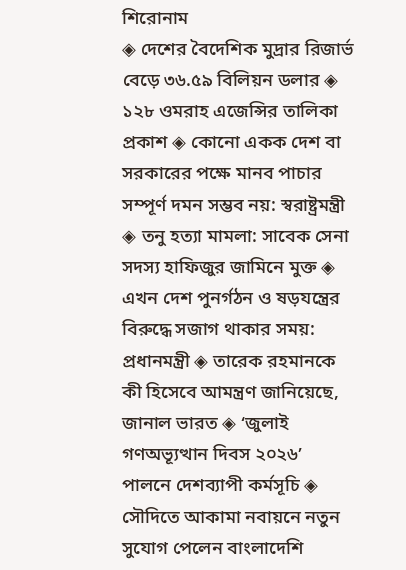শিরোনাম
◈ দেশের বৈদেশিক মুদ্রার রিজার্ভ বেড়ে ৩৬.৫৯ বিলিয়ন ডলার ◈ ১২৮ ওমরাহ এজেন্সির তালিকা প্রকাশ ◈ কোনো একক দেশ বা সরকারের পক্ষে মানব পাচার সম্পূর্ণ দমন সম্ভব নয়: স্বরাষ্ট্রমন্ত্রী ◈ তনু হত্যা মামলা: সাবেক সেনা সদস্য হাফিজুর জামিনে মুক্ত ◈ এখন দেশ পুনর্গঠন ও ষড়যন্ত্রের বিরুদ্ধে সজাগ থাকার সময়: প্রধানমন্ত্রী ◈ তারেক রহমানকে কী হিসেবে আমন্ত্রণ জানিয়েছে, জানাল ভারত ◈ ‘জুলাই গণঅভ্যূত্থান দিবস ২০২৬’ পালনে দেশব্যাপী কর্মসূচি ◈ সৌদিতে আকামা নবায়নে নতুন সুযোগ পেলেন বাংলাদেশি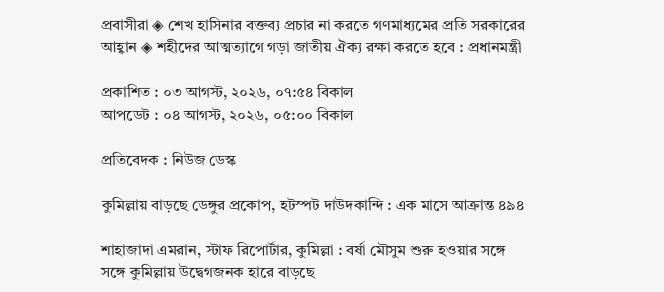প্রবাসীরা ◈ শেখ হাসিনার বক্তব্য প্রচার না করতে গণমাধ্যমের প্রতি সরকারের আহ্বান ◈ শহীদের আত্মত্যাগে গড়া জাতীয় ঐক্য রক্ষা করতে হবে : প্রধানমন্ত্রী

প্রকাশিত : ০৩ আগস্ট, ২০২৬, ০৭:৫৪ বিকাল
আপডেট : ০৪ আগস্ট, ২০২৬, ০৫:০০ বিকাল

প্রতিবেদক : নিউজ ডেস্ক

কুমিল্লায় বাড়ছে ডেঙ্গুর প্রকোপ, হটস্পট দাউদকান্দি : এক মাসে আক্রান্ত ৪৯৪

শাহাজাদা এমরান, স্টাফ রিপোর্টার, কুমিল্লা : বর্ষা মৌসুম শুরু হওয়ার সঙ্গে সঙ্গে কুমিল্লায় উদ্বেগজনক হারে বাড়ছে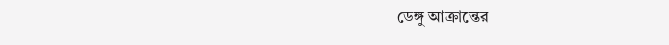ডেঙ্গু আক্রান্তের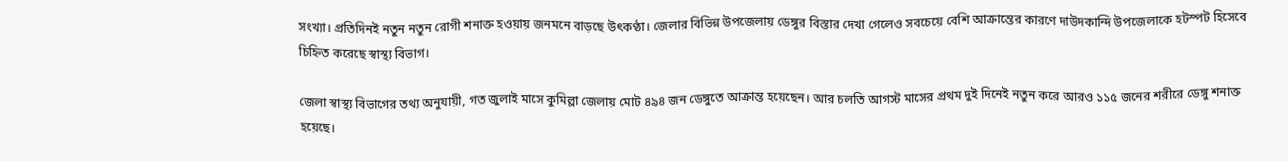সংখ্যা। প্রতিদিনই নতুন নতুন রোগী শনাক্ত হওয়ায় জনমনে বাড়ছে উৎকণ্ঠা। জেলার বিভিন্ন উপজেলায় ডেঙ্গুর বিস্তার দেখা গেলেও সবচেয়ে বেশি আক্রান্তের কারণে দাউদকান্দি উপজেলাকে হটস্পট হিসেবে চিহ্নিত করেছে স্বাস্থ্য বিভাগ।

জেলা স্বাস্থ্য বিভাগের তথ্য অনুযায়ী, গত জুলাই মাসে কুমিল্লা জেলায় মোট ৪৯৪ জন ডেঙ্গুতে আক্রান্ত হয়েছেন। আর চলতি আগস্ট মাসের প্রথম দুই দিনেই নতুন করে আরও ১১৫ জনের শরীরে ডেঙ্গু শনাক্ত হয়েছে।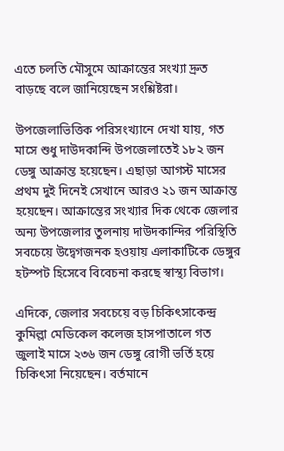এতে চলতি মৌসুমে আক্রান্তের সংখ্যা দ্রুত বাড়ছে বলে জানিয়েছেন সংশ্লিষ্টরা।

উপজেলাভিত্তিক পরিসংখ্যানে দেখা যায়, গত মাসে শুধু দাউদকান্দি উপজেলাতেই ১৮২ জন ডেঙ্গু আক্রান্ত হয়েছেন। এছাড়া আগস্ট মাসের প্রথম দুই দিনেই সেখানে আরও ২১ জন আক্রান্ত হয়েছেন। আক্রান্তের সংখ্যার দিক থেকে জেলার অন্য উপজেলার তুলনায় দাউদকান্দির পরিস্থিতি সবচেয়ে উদ্বেগজনক হওয়ায় এলাকাটিকে ডেঙ্গুর হটস্পট হিসেবে বিবেচনা করছে স্বাস্থ্য বিভাগ।

এদিকে, জেলার সবচেয়ে বড় চিকিৎসাকেন্দ্র কুমিল্লা মেডিকেল কলেজ হাসপাতালে গত জুলাই মাসে ২৩৬ জন ডেঙ্গু রোগী ভর্তি হয়ে চিকিৎসা নিয়েছেন। বর্তমানে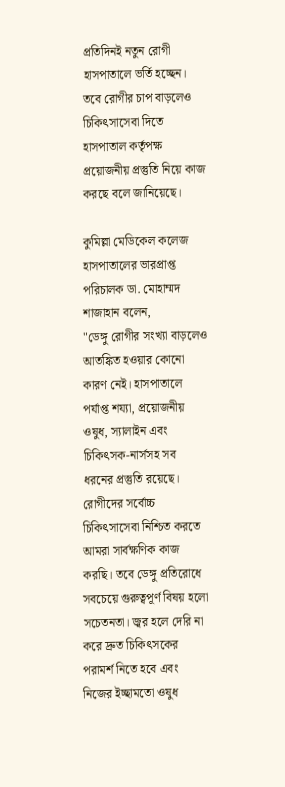প্রতিদিনই নতুন রোগী হাসপাতালে ভর্তি হচ্ছেন। তবে রোগীর চাপ বাড়লেও চিকিৎসাসেবা দিতে হাসপাতাল কর্তৃপক্ষ প্রয়োজনীয় প্রস্তুতি নিয়ে কাজ করছে বলে জানিয়েছে।

কুমিল্লা মেডিকেল কলেজ হাসপাতালের ভারপ্রাপ্ত পরিচালক ডা. মোহাম্মদ শাজাহান বলেন,
"ডেঙ্গু রোগীর সংখ্যা বাড়লেও আতঙ্কিত হওয়ার কোনো কারণ নেই। হাসপাতালে পর্যাপ্ত শয্যা, প্রয়োজনীয় ওষুধ, স্যালাইন এবং চিকিৎসক-নার্সসহ সব ধরনের প্রস্তুতি রয়েছে। রোগীদের সর্বোচ্চ চিকিৎসাসেবা নিশ্চিত করতে আমরা সার্বক্ষণিক কাজ করছি। তবে ডেঙ্গু প্রতিরোধে সবচেয়ে গুরুত্বপূর্ণ বিষয় হলো সচেতনতা। জ্বর হলে দেরি না করে দ্রুত চিকিৎসকের পরামর্শ নিতে হবে এবং নিজের ইচ্ছামতো ওষুধ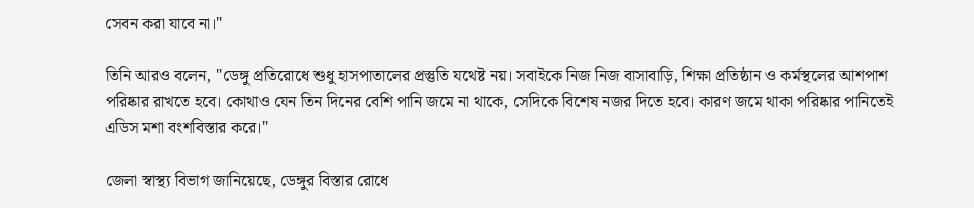সেবন করা যাবে না।"

তিনি আরও বলেন, "ডেঙ্গু প্রতিরোধে শুধু হাসপাতালের প্রস্তুতি যথেষ্ট নয়। সবাইকে নিজ নিজ বাসাবাড়ি, শিক্ষা প্রতিষ্ঠান ও কর্মস্থলের আশপাশ পরিষ্কার রাখতে হবে। কোথাও যেন তিন দিনের বেশি পানি জমে না থাকে, সেদিকে বিশেষ নজর দিতে হবে। কারণ জমে থাকা পরিষ্কার পানিতেই এডিস মশা বংশবিস্তার করে।"

জেলা স্বাস্থ্য বিভাগ জানিয়েছে, ডেঙ্গুর বিস্তার রোধে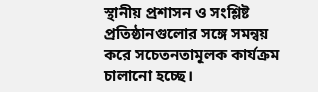স্থানীয় প্রশাসন ও সংশ্লিষ্ট প্রতিষ্ঠানগুলোর সঙ্গে সমন্বয় করে সচেতনতামূলক কার্যক্রম চালানো হচ্ছে।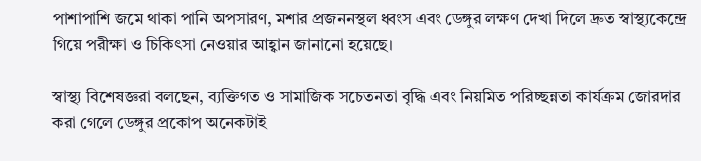পাশাপাশি জমে থাকা পানি অপসারণ, মশার প্রজননস্থল ধ্বংস এবং ডেঙ্গুর লক্ষণ দেখা দিলে দ্রুত স্বাস্থ্যকেন্দ্রে গিয়ে পরীক্ষা ও চিকিৎসা নেওয়ার আহ্বান জানানো হয়েছে।

স্বাস্থ্য বিশেষজ্ঞরা বলছেন, ব্যক্তিগত ও সামাজিক সচেতনতা বৃদ্ধি এবং নিয়মিত পরিচ্ছন্নতা কার্যক্রম জোরদার করা গেলে ডেঙ্গুর প্রকোপ অনেকটাই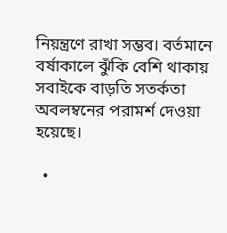নিয়ন্ত্রণে রাখা সম্ভব। বর্তমানে বর্ষাকালে ঝুঁকি বেশি থাকায় সবাইকে বাড়তি সতর্কতা অবলম্বনের পরামর্শ দেওয়া হয়েছে।

  •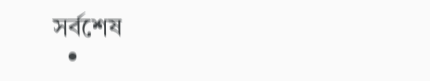সর্বশেষ
  •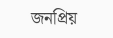জনপ্রিয়